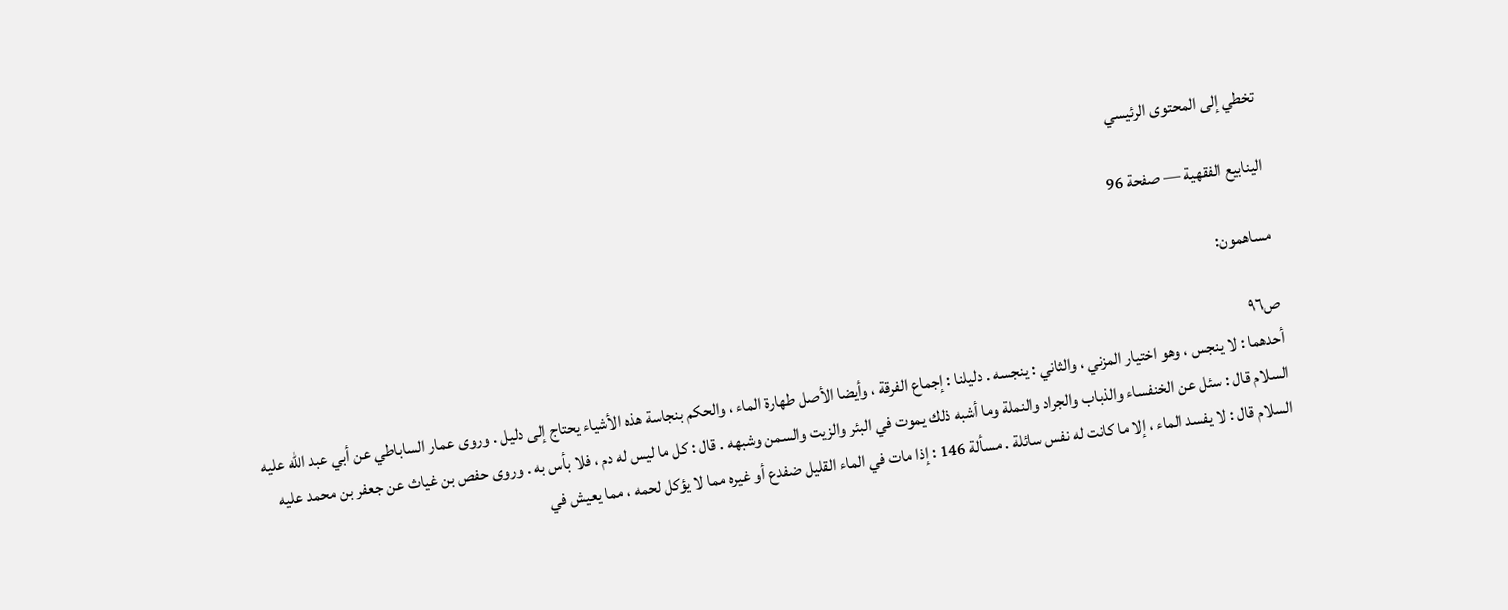تخطي إلى المحتوى الرئيسي

الينابيع الفقهية — صفحة 96

مساهمون:

ص٩٦
أحدهما : لا ينجس ، وهو اختيار المزني ، والثاني : ينجسه . دليلنا : إجماع الفرقة ، وأيضا الأصل طهارة الماء ، والحكم بنجاسة هذه الأشياء يحتاج إلى دليل . وروى عمار الساباطي عن أبي عبد الله عليه السلام قال : سئل عن الخنفساء والذباب والجراد والنملة وما أشبه ذلك يموت في البئر والزيت والسمن وشبهه . قال : كل ما ليس له دم ، فلا بأس به . وروى حفص بن غياث عن جعفر بن محمد عليه السلام قال : لا يفسد الماء ، إلا ما كانت له نفس سائلة . مسألة 146 : إذا مات في الماء القليل ضفدع أو غيره مما لا يؤكل لحمه ، مما يعيش في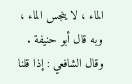الماء ، لا ينجس الماء ، وبه قال أبو حنيفة . وقال الشافعي : إذا قلنا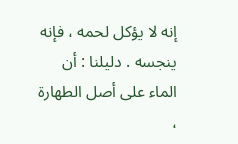إنه لا يؤكل لحمه ، فإنه ينجسه . دليلنا : أن الماء على أصل الطهارة ،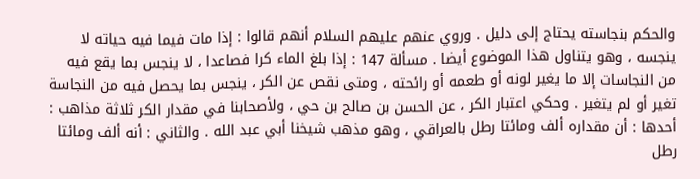والحكم بنجاسته يحتاج إلى دليل . وروي عنهم عليهم السلام أنهم قالوا : إذا مات فيما فيه حياته لا ينجسه ، وهو يتناول هذا الموضوع أيضا . مسألة 147 : إذا بلغ الماء كرا فصاعدا ، لا ينجس بما يقع فيه من النجاسات إلا ما يغير لونه أو طعمه أو رائحته ، ومتى نقص عن الكر ، ينجس بما يحصل فيه من النجاسة تغير أو لم يتغير . وحكي اعتبار الكر ، عن الحسن بن صالح بن حي ، ولأصحابنا في مقدار الكر ثلاثة مذاهب : أحدها : أن مقداره ألف ومائتا رطل بالعراقي ، وهو مذهب شيخنا أبي عبد الله . والثاني : أنه ألف ومائتا رطل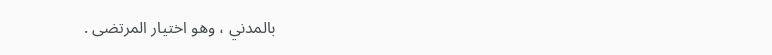بالمدني ، وهو اختيار المرتضى .